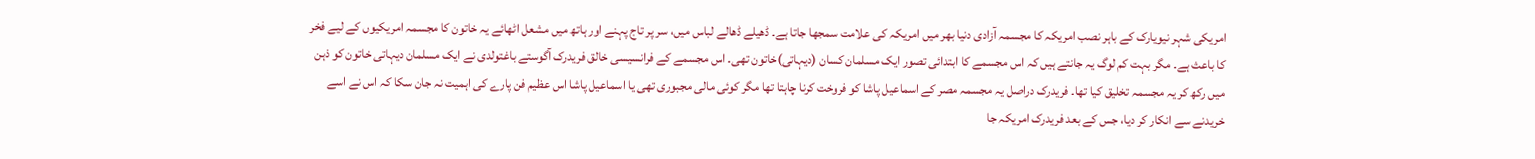امریکی شہر نیویارک کے باہر نصب امریکہ کا مجسمہ آزادی دنیا بھر میں امریکہ کی علامت سمجھا جاتا ہے۔ ڈھیلے ڈھالے لباس میں، سر پر تاج پہنے اور ہاتھ میں مشعل اٹھائے یہ خاتون کا مجسمہ امریکیوں کے لیے فخر کا باعث ہے۔ مگر بہت کم لوگ یہ جانتے ہیں کہ اس مجسمے کا ابتدائی تصور ایک مسلمان کسان (دیہاتی)خاتون تھی۔ اس مجسمے کے فرانسیسی خالق فریدرک آگوستے باغتولدی نے ایک مسلمان دیہاتی خاتون کو ذہن میں رکھ کر یہ مجسمہ تخلیق کیا تھا۔ فریدرک دراصل یہ مجسمہ مصر کے اسماعیل پاشا کو فروخت کرنا چاہتا تھا مگر کوئی مالی مجبوری تھی یا اسماعیل پاشا اس عظیم فن پارے کی اہمیت نہ جان سکا کہ اس نے اسے خریدنے سے انکار کر دیا، جس کے بعد فریدرک امریکہ جا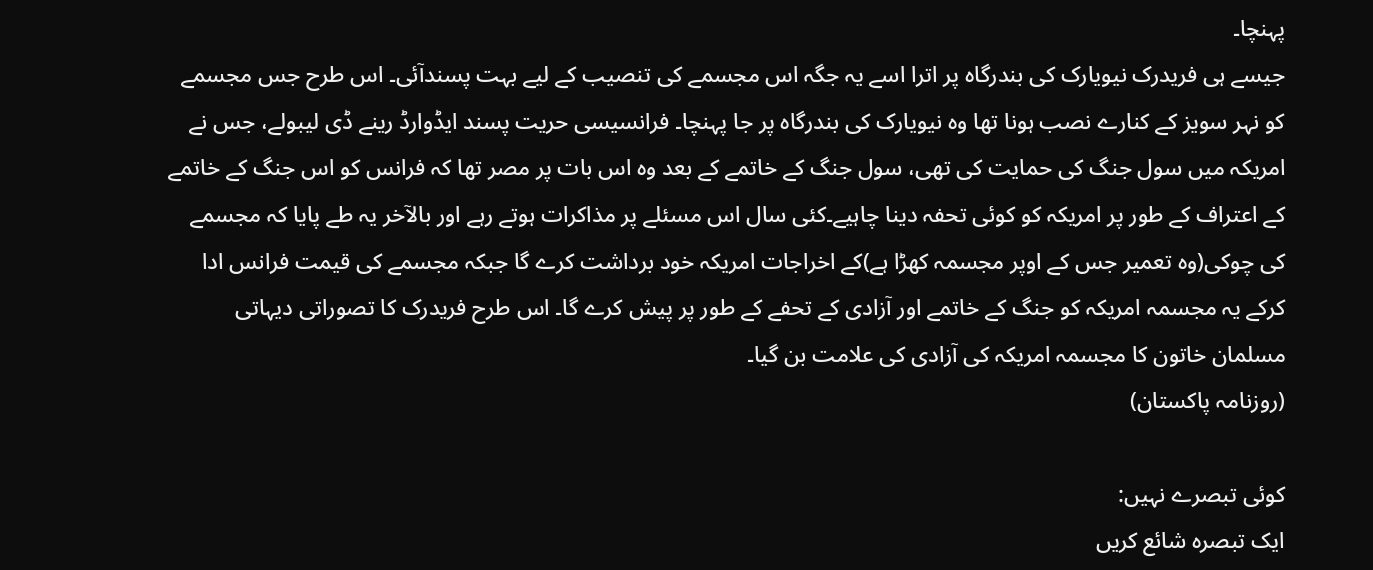پہنچا۔
جیسے ہی فریدرک نیویارک کی بندرگاہ پر اترا اسے یہ جگہ اس مجسمے کی تنصیب کے لیے بہت پسندآئی۔ اس طرح جس مجسمے کو نہر سویز کے کنارے نصب ہونا تھا وہ نیویارک کی بندرگاہ پر جا پہنچا۔ فرانسیسی حریت پسند ایڈوارڈ رینے ڈی لیبولے، جس نے امریکہ میں سول جنگ کی حمایت کی تھی، سول جنگ کے خاتمے کے بعد وہ اس بات پر مصر تھا کہ فرانس کو اس جنگ کے خاتمے کے اعتراف کے طور پر امریکہ کو کوئی تحفہ دینا چاہیے۔کئی سال اس مسئلے پر مذاکرات ہوتے رہے اور بالآخر یہ طے پایا کہ مجسمے کی چوکی(وہ تعمیر جس کے اوپر مجسمہ کھڑا ہے)کے اخراجات امریکہ خود برداشت کرے گا جبکہ مجسمے کی قیمت فرانس ادا کرکے یہ مجسمہ امریکہ کو جنگ کے خاتمے اور آزادی کے تحفے کے طور پر پیش کرے گا۔ اس طرح فریدرک کا تصوراتی دیہاتی مسلمان خاتون کا مجسمہ امریکہ کی آزادی کی علامت بن گیا۔
(روزنامہ پاکستان)

کوئی تبصرے نہیں:
ایک تبصرہ شائع کریں